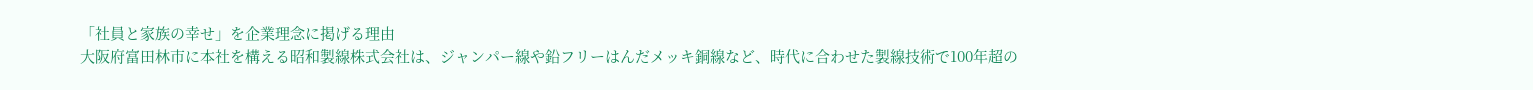「社員と家族の幸せ」を企業理念に掲げる理由
大阪府富田林市に本社を構える昭和製線株式会社は、ジャンパー線や鉛フリーはんだメッキ銅線など、時代に合わせた製線技術で100年超の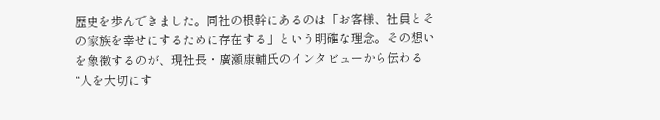歴史を歩んできました。同社の根幹にあるのは「お客様、社員とその家族を幸せにするために存在する」という明確な理念。その想いを象徴するのが、現社長・廣瀬康輔氏のインタビューから伝わる“人を大切にす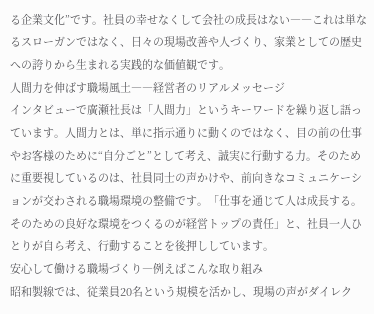る企業文化”です。社員の幸せなくして会社の成長はない――これは単なるスローガンではなく、日々の現場改善や人づくり、家業としての歴史への誇りから生まれる実践的な価値観です。
人間力を伸ばす職場風土――経営者のリアルメッセージ
インタビューで廣瀬社長は「人間力」というキーワードを繰り返し語っています。人間力とは、単に指示通りに動くのではなく、目の前の仕事やお客様のために“自分ごと”として考え、誠実に行動する力。そのために重要視しているのは、社員同士の声かけや、前向きなコミュニケーションが交わされる職場環境の整備です。「仕事を通じて人は成長する。そのための良好な環境をつくるのが経営トップの責任」と、社員一人ひとりが自ら考え、行動することを後押ししています。
安心して働ける職場づくり―例えばこんな取り組み
昭和製線では、従業員20名という規模を活かし、現場の声がダイレク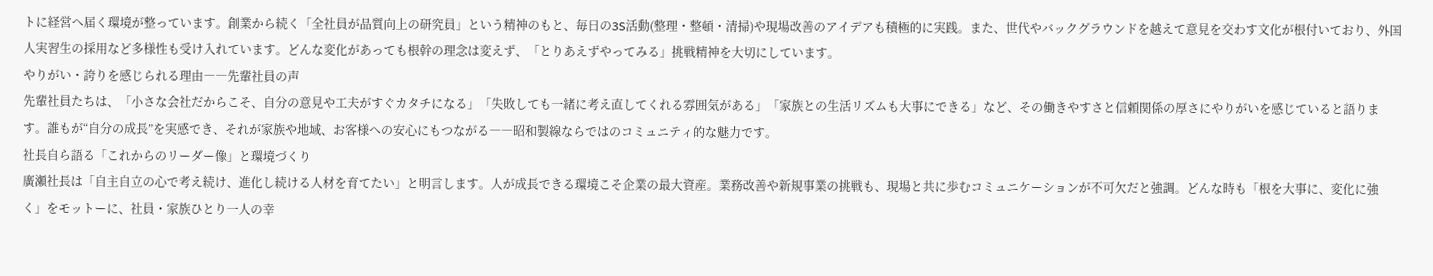トに経営へ届く環境が整っています。創業から続く「全社員が品質向上の研究員」という精神のもと、毎日の3S活動(整理・整頓・清掃)や現場改善のアイデアも積極的に実践。また、世代やバックグラウンドを越えて意見を交わす文化が根付いており、外国人実習生の採用など多様性も受け入れています。どんな変化があっても根幹の理念は変えず、「とりあえずやってみる」挑戦精神を大切にしています。
やりがい・誇りを感じられる理由――先輩社員の声
先輩社員たちは、「小さな会社だからこそ、自分の意見や工夫がすぐカタチになる」「失敗しても一緒に考え直してくれる雰囲気がある」「家族との生活リズムも大事にできる」など、その働きやすさと信頼関係の厚さにやりがいを感じていると語ります。誰もが“自分の成長”を実感でき、それが家族や地域、お客様への安心にもつながる――昭和製線ならではのコミュニティ的な魅力です。
社長自ら語る「これからのリーダー像」と環境づくり
廣瀬社長は「自主自立の心で考え続け、進化し続ける人材を育てたい」と明言します。人が成長できる環境こそ企業の最大資産。業務改善や新規事業の挑戦も、現場と共に歩むコミュニケーションが不可欠だと強調。どんな時も「根を大事に、変化に強く」をモットーに、社員・家族ひとり一人の幸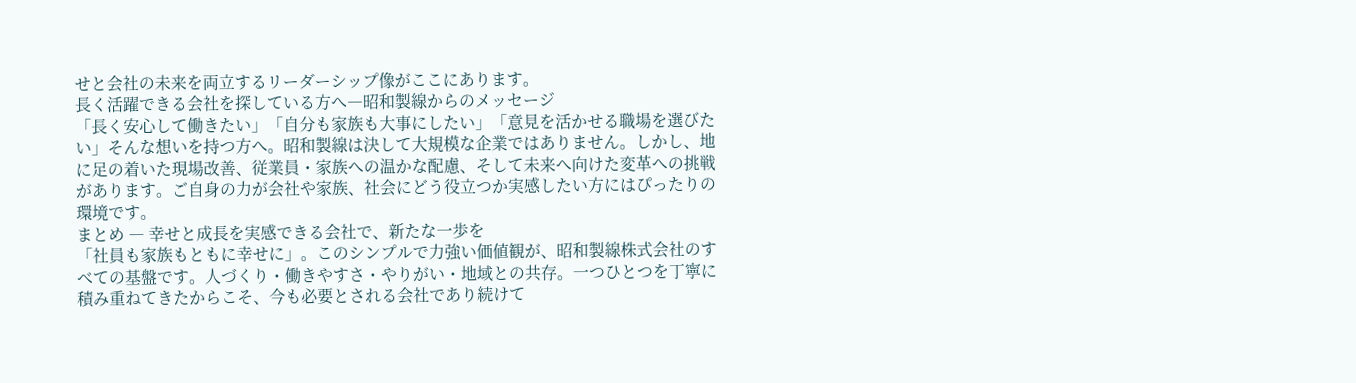せと会社の未来を両立するリーダーシップ像がここにあります。
長く活躍できる会社を探している方へ―昭和製線からのメッセージ
「長く安心して働きたい」「自分も家族も大事にしたい」「意見を活かせる職場を選びたい」そんな想いを持つ方へ。昭和製線は決して大規模な企業ではありません。しかし、地に足の着いた現場改善、従業員・家族への温かな配慮、そして未来へ向けた変革への挑戦があります。ご自身の力が会社や家族、社会にどう役立つか実感したい方にはぴったりの環境です。
まとめ ― 幸せと成長を実感できる会社で、新たな一歩を
「社員も家族もともに幸せに」。このシンプルで力強い価値観が、昭和製線株式会社のすべての基盤です。人づくり・働きやすさ・やりがい・地域との共存。一つひとつを丁寧に積み重ねてきたからこそ、今も必要とされる会社であり続けて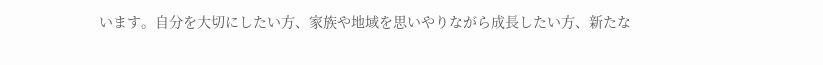います。自分を大切にしたい方、家族や地域を思いやりながら成長したい方、新たな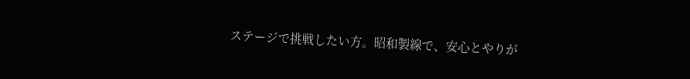ステージで挑戦したい方。昭和製線で、安心とやりが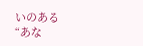いのある“あな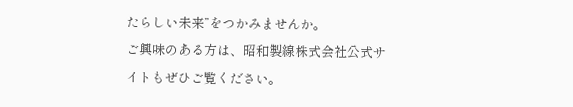たらしい未来”をつかみませんか。
ご興味のある方は、昭和製線株式会社公式サイトもぜひご覧ください。